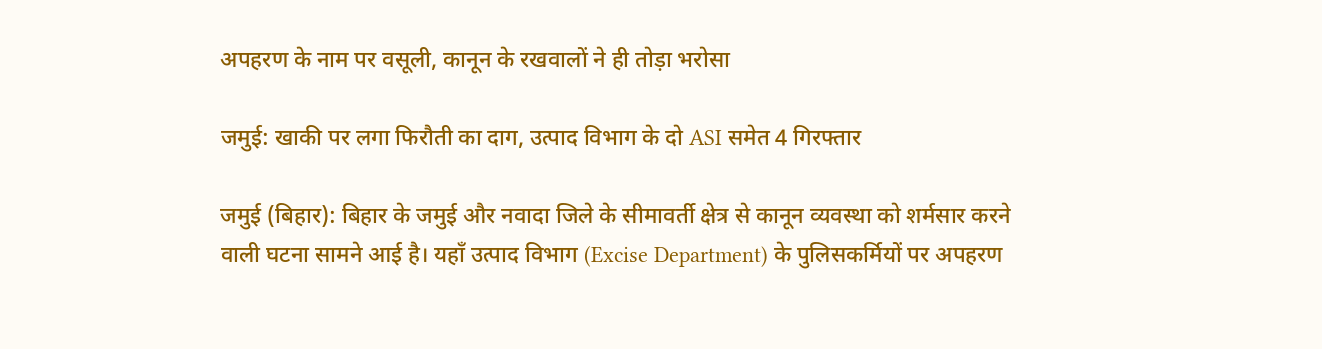अपहरण के नाम पर वसूली, कानून के रखवालों ने ही तोड़ा भरोसा

जमुई: खाकी पर लगा फिरौती का दाग, उत्पाद विभाग के दो ASI समेत 4 गिरफ्तार

जमुई (बिहार): बिहार के जमुई और नवादा जिले के सीमावर्ती क्षेत्र से कानून व्यवस्था को शर्मसार करने वाली घटना सामने आई है। यहाँ उत्पाद विभाग (Excise Department) के पुलिसकर्मियों पर अपहरण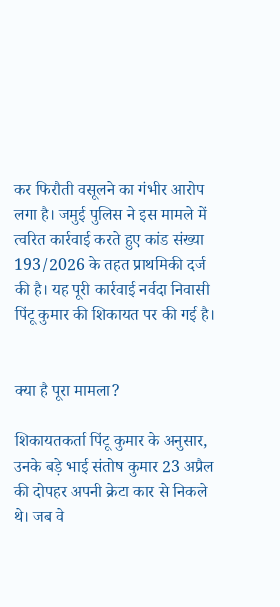कर फिरौती वसूलने का गंभीर आरोप लगा है। जमुई पुलिस ने इस मामले में त्वरित कार्रवाई करते हुए कांड संख्या 193/2026 के तहत प्राथमिकी दर्ज की है। यह पूरी कार्रवाई नर्वदा निवासी पिंटू कुमार की शिकायत पर की गई है।


क्या है पूरा मामला?

शिकायतकर्ता पिंटू कुमार के अनुसार, उनके बड़े भाई संतोष कुमार 23 अप्रैल की दोपहर अपनी क्रेटा कार से निकले थे। जब वे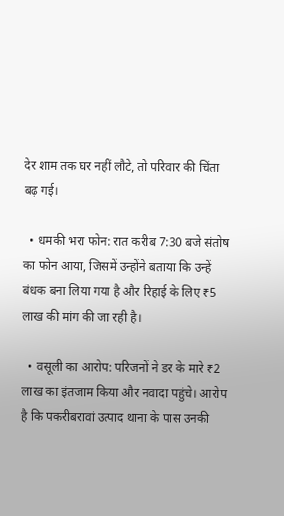देर शाम तक घर नहीं लौटे, तो परिवार की चिंता बढ़ गई।

  • धमकी भरा फोन: रात करीब 7:30 बजे संतोष का फोन आया, जिसमें उन्होंने बताया कि उन्हें बंधक बना लिया गया है और रिहाई के लिए ₹5 लाख की मांग की जा रही है।

  • वसूली का आरोप: परिजनों ने डर के मारे ₹2 लाख का इंतजाम किया और नवादा पहुंचे। आरोप है कि पकरीबरावां उत्पाद थाना के पास उनकी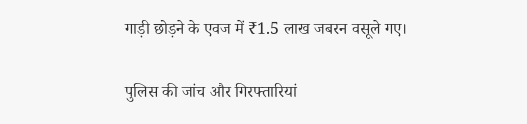गाड़ी छोड़ने के एवज में ₹1.5 लाख जबरन वसूले गए।

पुलिस की जांच और गिरफ्तारियां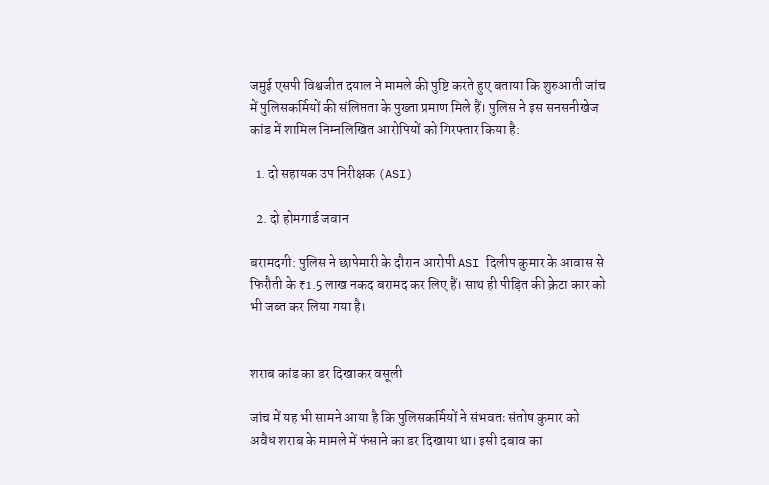जमुई एसपी विश्वजीत दयाल ने मामले की पुष्टि करते हुए बताया कि शुरुआती जांच में पुलिसकर्मियों की संलिप्तता के पुख्ता प्रमाण मिले हैं। पुलिस ने इस सनसनीखेज कांड में शामिल निम्नलिखित आरोपियों को गिरफ्तार किया है:

  1. दो सहायक उप निरीक्षक (ASI)

  2. दो होमगार्ड जवान

बरामदगी: पुलिस ने छापेमारी के दौरान आरोपी ASI दिलीप कुमार के आवास से फिरौती के ₹1.5 लाख नकद बरामद कर लिए हैं। साथ ही पीड़ित की क्रेटा कार को भी जब्त कर लिया गया है।


शराब कांड का डर दिखाकर वसूली

जांच में यह भी सामने आया है कि पुलिसकर्मियों ने संभवतः संतोष कुमार को अवैध शराब के मामले में फंसाने का डर दिखाया था। इसी दबाव का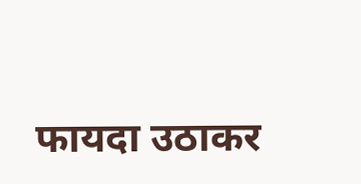फायदा उठाकर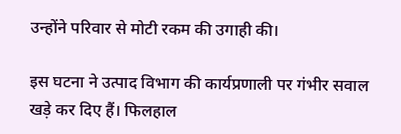उन्होंने परिवार से मोटी रकम की उगाही की।

इस घटना ने उत्पाद विभाग की कार्यप्रणाली पर गंभीर सवाल खड़े कर दिए हैं। फिलहाल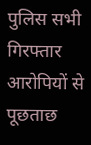पुलिस सभी गिरफ्तार आरोपियों से पूछताछ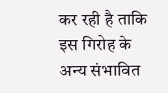कर रही है ताकि इस गिरोह के अन्य संभावित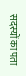सदस्यों का पता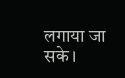लगाया जा सके।